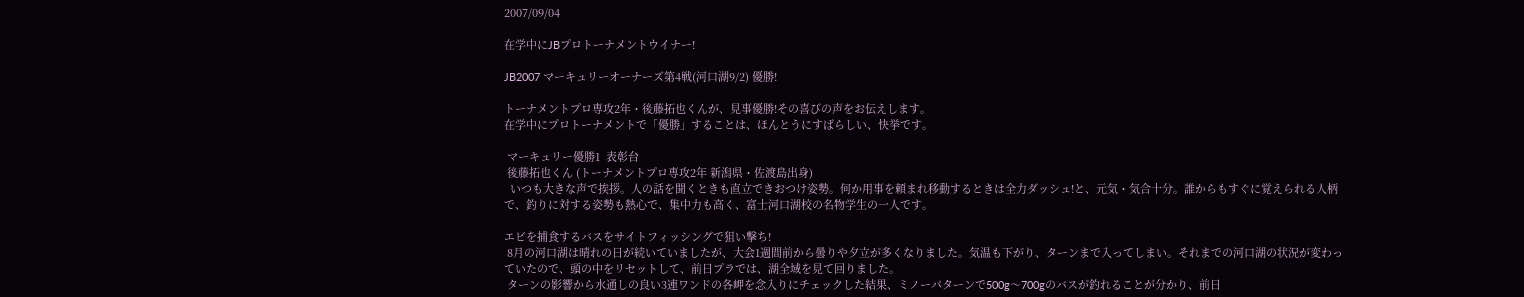2007/09/04

在学中にJBプロトーナメントウイナー!

JB2007 マーキュリーオーナーズ第4戦(河口湖9/2) 優勝!

トーナメントプロ専攻2年・後藤拓也くんが、見事優勝!その喜びの声をお伝えします。
在学中にプロトーナメントで「優勝」することは、ほんとうにすばらしい、快挙です。

 マーキュリー優勝1  表彰台
 後藤拓也くん (トーナメントプロ専攻2年 新潟県・佐渡島出身)
  いつも大きな声で挨拶。人の話を聞くときも直立できおつけ姿勢。何か用事を頼まれ移動するときは全力ダッシュ!と、元気・気合十分。誰からもすぐに覚えられる人柄で、釣りに対する姿勢も熱心で、集中力も高く、富士河口湖校の名物学生の一人です。

エビを捕食するバスをサイトフィッシングで狙い撃ち!
 8月の河口湖は晴れの日が続いていましたが、大会1週間前から曇りや夕立が多くなりました。気温も下がり、ターンまで入ってしまい。それまでの河口湖の状況が変わっていたので、頭の中をリセットして、前日プラでは、湖全域を見て回りました。
 ターンの影響から水通しの良い3連ワンドの各岬を念入りにチェックした結果、ミノーパターンで500g〜700gのバスが釣れることが分かり、前日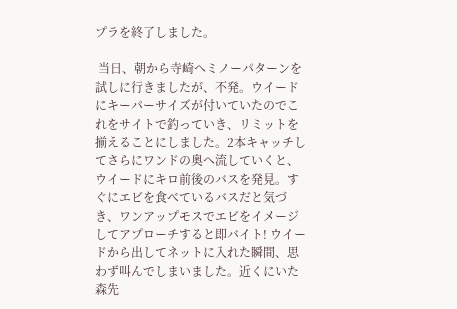プラを終了しました。

 当日、朝から寺崎へミノーパターンを試しに行きましたが、不発。ウイードにキーパーサイズが付いていたのでこれをサイトで釣っていき、リミットを揃えることにしました。2本キャッチしてさらにワンドの奥へ流していくと、ウイードにキロ前後のバスを発見。すぐにエビを食べているバスだと気づき、ワンアップモスでエビをイメージしてアプローチすると即バイト! ウイードから出してネットに入れた瞬間、思わず叫んでしまいました。近くにいた森先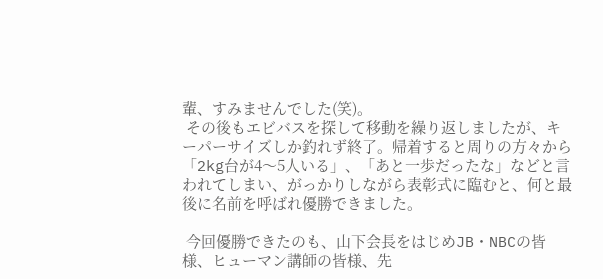輩、すみませんでした(笑)。
 その後もエビバスを探して移動を繰り返しましたが、キーパーサイズしか釣れず終了。帰着すると周りの方々から「2kg台が4〜5人いる」、「あと一歩だったな」などと言われてしまい、がっかりしながら表彰式に臨むと、何と最後に名前を呼ばれ優勝できました。

 今回優勝できたのも、山下会長をはじめJB・NBCの皆様、ヒューマン講師の皆様、先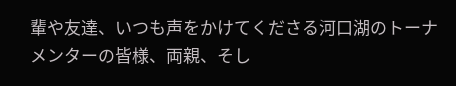輩や友達、いつも声をかけてくださる河口湖のトーナメンターの皆様、両親、そし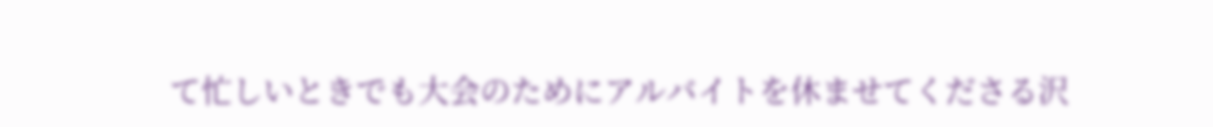て忙しいときでも大会のためにアルバイトを休ませてくださる沢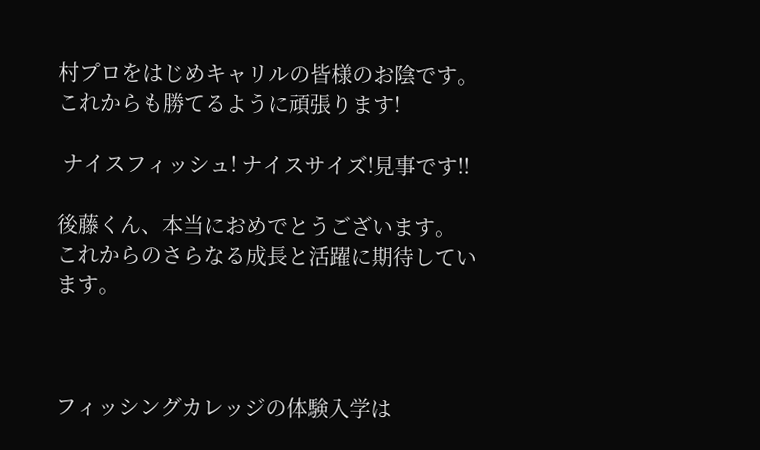村プロをはじめキャリルの皆様のお陰です。これからも勝てるように頑張ります!

 ナイスフィッシュ! ナイスサイズ!見事です!!

後藤くん、本当におめでとうございます。
これからのさらなる成長と活躍に期待しています。



フィッシングカレッジの体験入学は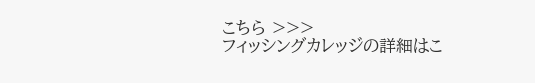こちら >>>
フィッシングカレッジの詳細はこ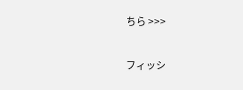ちら >>>

フィッシ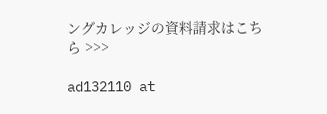ングカレッジの資料請求はこちら >>>

ad132110 at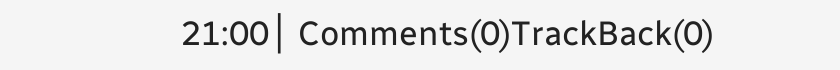21:00│ Comments(0)TrackBack(0)